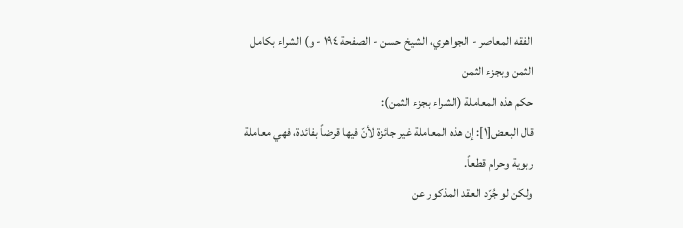الفقه المعاصر - الجواهري، الشيخ حسن - الصفحة ١٩٤ - و) الشراء بكامل الثمن وبجزء الثمن
حكم هذه المعاملة (الشراء بجزء الثمن):
قال البعض[١]: إن هذه المعاملة غير جائزة لأنّ فيها قرضاً بفائدة، فهي معاملة ربوية وحرام قطعاً.
ولكن لو جُرّد العقد المذكور عن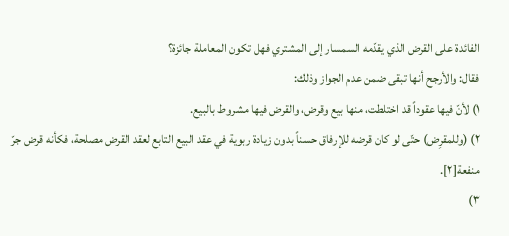الفائدة على القرض الذي يقدّمه السمسار إلى المشتري فهل تكون المعاملة جائزة؟
فقال: والأرجح أنها تبقى ضمن عدم الجواز وذلك:
١) لأنّ فيها عقوداً قد اختلطت، منها بيع وقرض، والقرض فيها مشروط بالبيع.
٢) (وللمقرِض) حتّى لو كان قرضه للإرفاق حسناً بدون زيادة ربوية في عقد البيع التابع لعقد القرض مصلحة، فكأنه قرض جرّ منفعة[٢].
٣)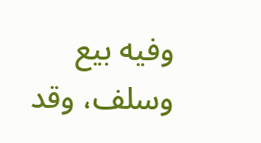وفيه بيع وسلف، وقد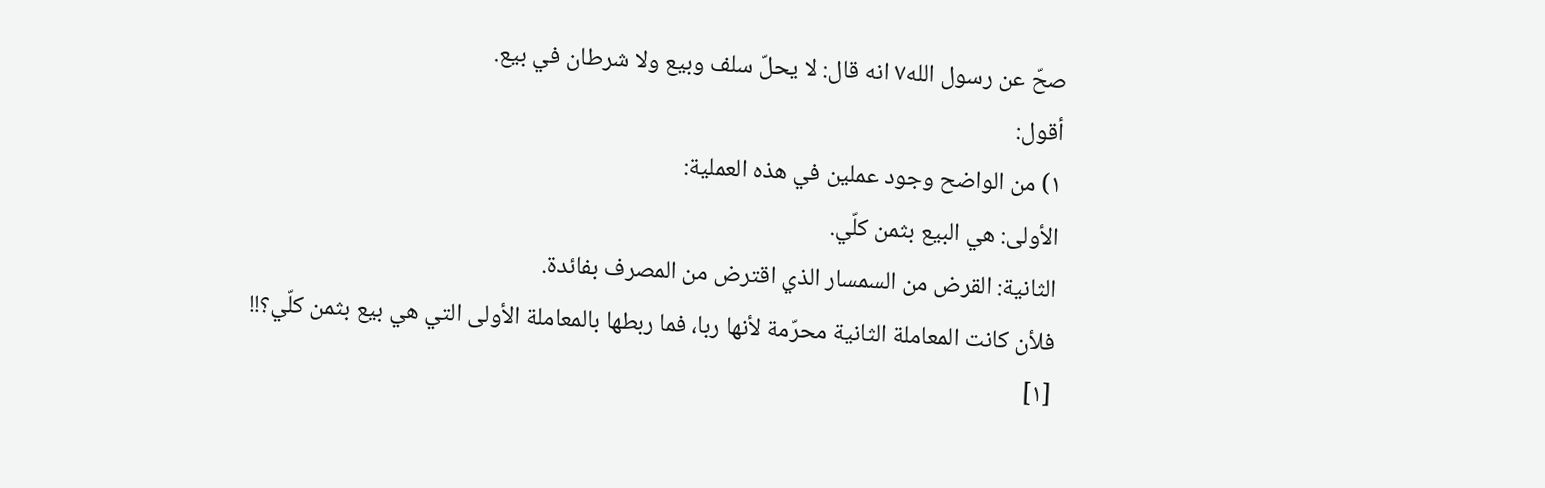صحّ عن رسول الله٧ انه قال: لا يحلّ سلف وبيع ولا شرطان في بيع.
أقول:
١) من الواضح وجود عملين في هذه العملية:
الأولى: هي البيع بثمن كلّي.
الثانية: القرض من السمسار الذي اقترض من المصرف بفائدة.
فلأن كانت المعاملة الثانية محرّمة لأنها ربا، فما ربطها بالمعاملة الأولى التي هي بيع بثمن كلّي؟!!
[١]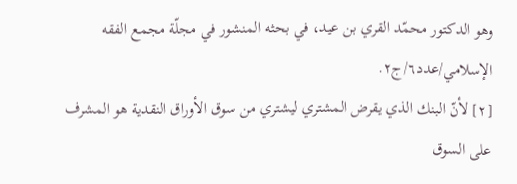وهو الدكتور محمّد القري بن عيد، في بحثه المنشور في مجلّة مجمع الفقه الإسلامي/عدد٦/ج٢.
[٢] لأنّ البنك الذي يقرض المشتري ليشتري من سوق الأوراق النقدية هو المشرف على السوق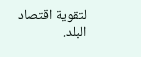لتقوية اقتصاد البلد.